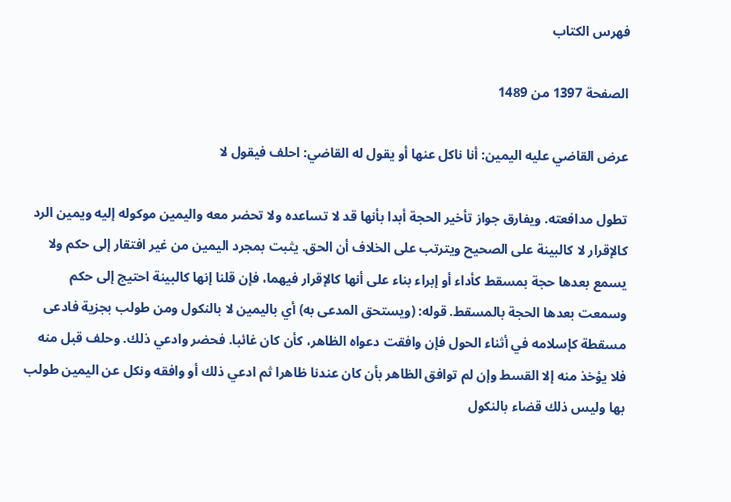فهرس الكتاب

الصفحة 1397 من 1489

عرض القاضي عليه اليمين: أنا ناكل عنها أو يقول له القاضي: احلف فيقول لا

تطول مدافعته. ويفارق جواز تأخير الحجة أبدا بأنها قد لا تساعده ولا تحضر معه واليمين موكوله إليه ويمين الرد كالإقرار لا كالبينة على الصحيح ويترتب على الخلاف أن الحق. يثبت بمجرد اليمين من غير افتقار إلى حكم ولا يسمع بعدها حجة بمسقط كأداء أو إبراء بناء على أنها كالإقرار فيهما، فإن قلنا إنها كالبينة احتيج إلى حكم وسمعت بعدها الحجة بالمسقط. قوله: (ويستحق المدعى به) أي باليمين لا بالنكول ومن طولب بجزية فادعى مسقطة كإسلامه في أثناء الحول فإن وافقت دعواه الظاهر، كأن كان غائبا. فحضر وادعي ذلك. وحلف قبل منه فلا يؤخذ منه إلا القسط وإن لم توافق الظاهر بأن كان عندنا ظاهرا ثم ادعي ذلك أو وافقه ونكل عن اليمين طولب بها وليس ذلك قضاء بالنكول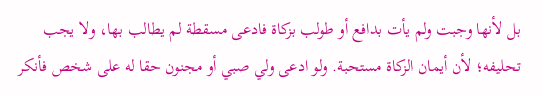بل لأنها وجبت ولم يأت بدافع أو طولب بزكاة فادعى مسقطة لم يطالب بها، ولا يجب تحليفه؛ لأن أيمان الزكاة مستحبة. ولو ادعى ولي صبي أو مجنون حقا له على شخص فأنكر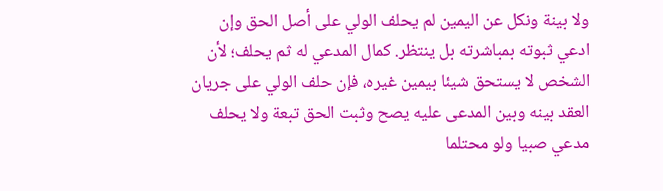ولا بينة ونكل عن اليمين لم يحلف الولي على أصل الحق وإن ادعي ثبوته بمباشرته بل ينتظر. كمال المدعي له ثم يحلف؛ لأن الشخص لا يستحق شيئا بيمين غيره، فإن حلف الولي على جريان العقد بينه وبين المدعى عليه يصح وثبت الحق تبعة ولا يحلف مدعي صبيا ولو محتلما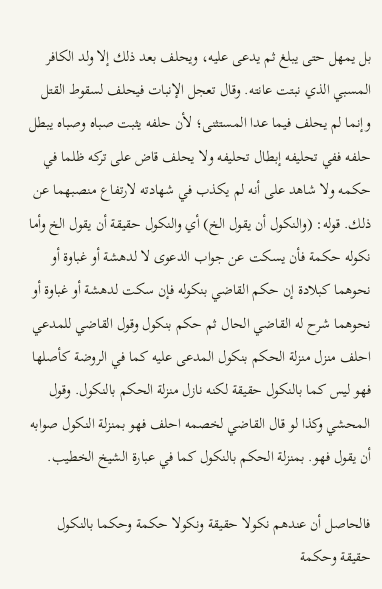بل يمهل حتى يبلغ ثم يدعى عليه، ويحلف بعد ذلك إلا ولد الكافر المسبي الذي نبتت عانته. وقال تعجل الإنبات فيحلف لسقوط القتل وإنما لم يحلف فيما عدا المستثنى؛ لأن حلفه يثبت صباه وصباه يبطل حلفه ففي تحليفه إبطال تحليفه ولا يحلف قاض على تركه ظلما في حكمه ولا شاهد على أنه لم يكذب في شهادته لارتفاع منصبهما عن ذلك. قوله: (والنكول أن يقول الخ) أي والنكول حقيقة أن يقول الخ وأما نكوله حكمة فأن يسكت عن جواب الدعوى لا لدهشة أو غباوة أو نحوهما كبلادة إن حكم القاضي بنكوله فإن سكت لدهشة أو غباوة أو نحوهما شرح له القاضي الحال ثم حكم بنكول وقول القاضي للمدعي احلف منزل منزلة الحكم بنكول المدعى عليه كما في الروضة كأصلها فهو ليس كما بالنكول حقيقة لكنه نازل منزلة الحكم بالنكول. وقول المحشي وكذا لو قال القاضي لخصمه احلف فهو بمنزلة النكول صوابه أن يقول فهو. بمنزلة الحكم بالنكول كما في عبارة الشيخ الخطيب.

فالحاصل أن عندهم نكولا حقيقة ونكولا حكمة وحكما بالنكول حقيقة وحكمة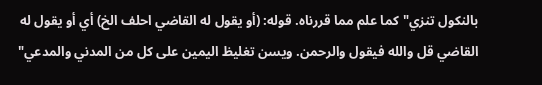بالنكول تنزي"كما علم مما قررناه. قوله: (أو يقول له القاضي احلف الخ) أي أو يقول له القاضي قل والله فيقول والرحمن. ويسن تغليظ اليمين على كل من المدني والمدعي"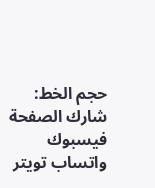حجم الخط:
شارك الصفحة
فيسبوك واتساب تويتر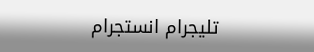تليجرام انستجرام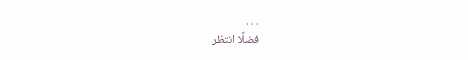. . .
فضلًا انتظر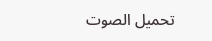تحميل الصوت